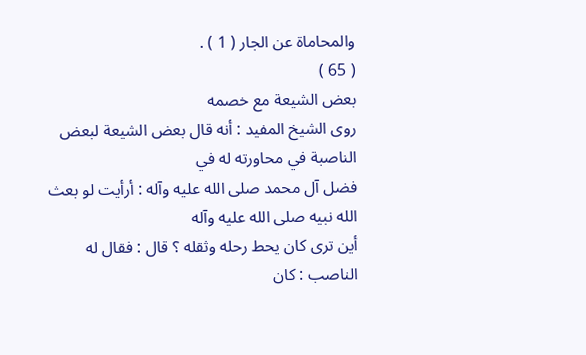والمحاماة عن الجار ( 1 ) .
( 65 )
بعض الشيعة مع خصمه
روى الشيخ المفيد : أنه قال بعض الشيعة لبعض الناصبة في محاورته له في
فضل آل محمد صلى الله عليه وآله : أرأيت لو بعث الله نبيه صلى الله عليه وآله
أين ترى كان يحط رحله وثقله ؟ قال : فقال له الناصب : كان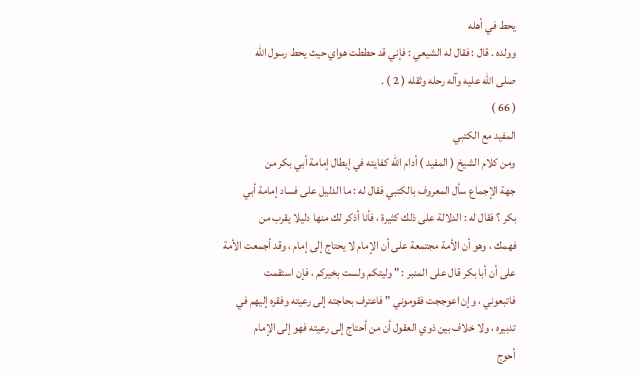يحط في أهله
وولده . قال : فقال له الشيعي : فإني قد حططت هواي حيث يحط رسول الله
صلى الله عليه وآله رحله وثقله ( 2 ) .
( 66 )
المفيد مع الكتبي
ومن كلام الشيخ ( المفيد ) أدام الله كفايته في إبطال إمامة أبي بكر من
جهة الإجماع سأل المعروف بالكتبي فقال له : ما الدليل على فساد إمامة أبي
بكر ؟ فقال له : الدلالة على ذلك كثيرة ، فأنا أذكر لك منها دليلا يقرب من
فهمك ، وهو أن الأمة مجتمعة على أن الإمام لا يحتاج إلى إمام ، وقد أجمعت الأمة
على أن أبا بكر قال على المنبر : " وليتكم ولست بخيركم ، فإن استقمت
فاتبعوني ، وإن اعوججت فقوموني " فاعترف بحاجته إلى رعيته وفقره إليهم في
تدبيره ، ولا خلاف بين ذوي العقول أن من أحتاج إلى رعيته فهو إلى الإمام
أحوج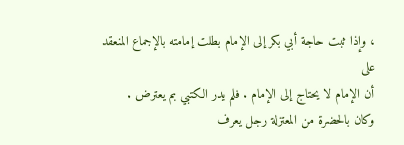، وإذا ثبت حاجة أبي بكر إلى الإمام بطلت إمامته بالإجماع المنعقد على
أن الإمام لا يحتاج إلى الإمام . فلم يدر الكتبي بم يعترض .
وكان بالحضرة من المعتزلة رجل يعرف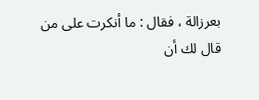بعرزالة ، فقال : ما أنكرت على من
قال لك أن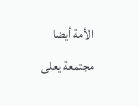الأمة أيضا مجتمعة يعلى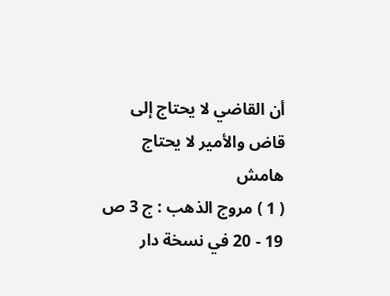أن القاضي لا يحتاج إلى قاض والأمير لا يحتاج
هامش
( 1 ) مروج الذهب : ج 3 ص 19 - 20 في نسخة دار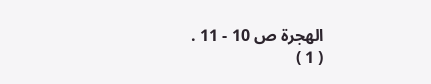الهجرة ص 10 - 11 .
( 1 )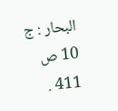البحار : ج 10 ص 411 .